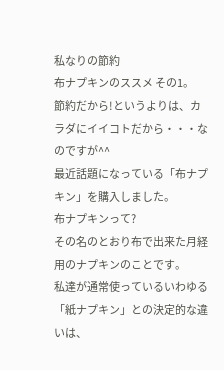私なりの節約
布ナプキンのススメ その1。
節約だから!というよりは、カラダにイイコトだから・・・なのですが^^
最近話題になっている「布ナプキン」を購入しました。
布ナプキンって?
その名のとおり布で出来た月経用のナプキンのことです。
私達が通常使っているいわゆる「紙ナプキン」との決定的な違いは、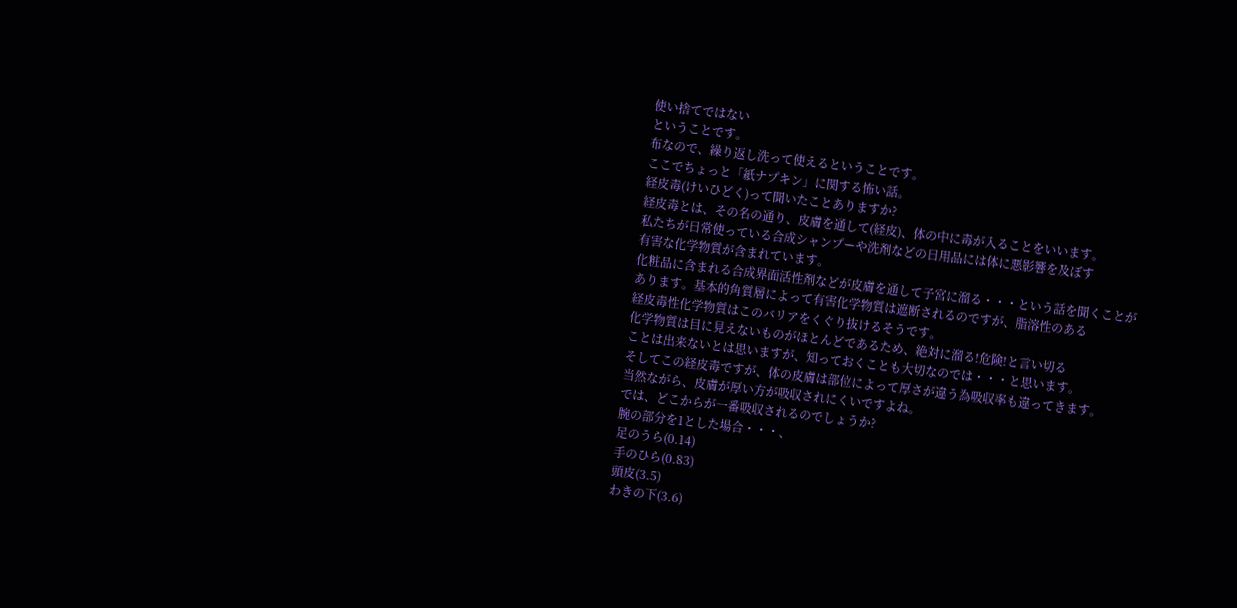使い捨てではない
ということです。
布なので、繰り返し洗って使えるということです。
ここでちょっと「紙ナプキン」に関する怖い話。
経皮毒(けいひどく)って聞いたことありますか?
経皮毒とは、その名の通り、皮膚を通して(経皮)、体の中に毒が入ることをいいます。
私たちが日常使っている合成シャンプーや洗剤などの日用品には体に悪影響を及ぼす
有害な化学物質が含まれています。
化粧品に含まれる合成界面活性剤などが皮膚を通して子宮に溜る・・・という話を聞くことが
あります。基本的角質層によって有害化学物質は遮断されるのですが、脂溶性のある
経皮毒性化学物質はこのバリアをくぐり抜けるそうです。
化学物質は目に見えないものがほとんどであるため、絶対に溜る!危険!と言い切る
ことは出来ないとは思いますが、知っておくことも大切なのでは・・・と思います。
そしてこの経皮毒ですが、体の皮膚は部位によって厚さが違う為吸収率も違ってきます。
当然ながら、皮膚が厚い方が吸収されにくいですよね。
では、どこからが一番吸収されるのでしょうか?
腕の部分を1とした場合・・・、
足のうら(0.14)
手のひら(0.83)
頭皮(3.5)
わきの下(3.6)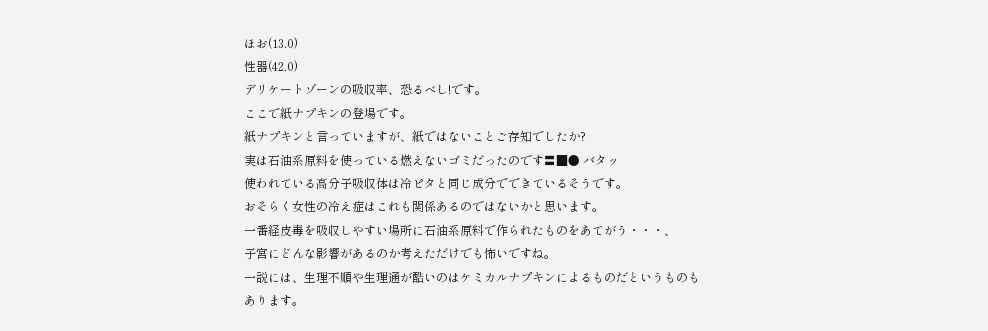ほお(13.0)
性器(42.0)
デリケートゾーンの吸収率、恐るべし!です。
ここで紙ナプキンの登場です。
紙ナプキンと言っていますが、紙ではないことご存知でしたか?
実は石油系原料を使っている燃えないゴミだったのです〓■● バタッ
使われている高分子吸収体は冷ピタと同じ成分でできているそうです。
おそらく女性の冷え症はこれも関係あるのではないかと思います。
一番経皮毒を吸収しやすい場所に石油系原料で作られたものをあてがう・・・、
子宮にどんな影響があるのか考えただけでも怖いですね。
一説には、生理不順や生理通が酷いのはケミカルナプキンによるものだというものも
あります。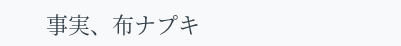事実、布ナプキ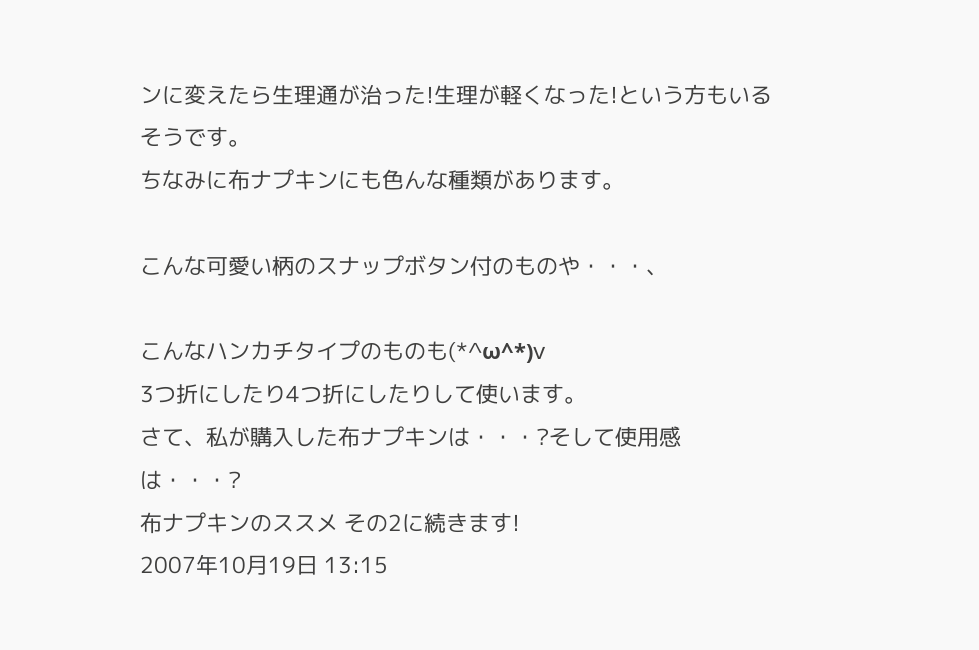ンに変えたら生理通が治った!生理が軽くなった!という方もいるそうです。
ちなみに布ナプキンにも色んな種類があります。

こんな可愛い柄のスナップボタン付のものや・・・、

こんなハンカチタイプのものも(*^ω^*)v
3つ折にしたり4つ折にしたりして使います。
さて、私が購入した布ナプキンは・・・?そして使用感は・・・?
布ナプキンのススメ その2に続きます!
2007年10月19日 13:15